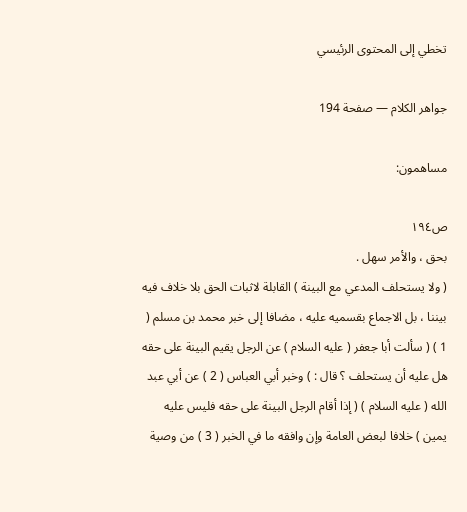تخطي إلى المحتوى الرئيسي

جواهر الكلام — صفحة 194

مساهمون:

ص١٩٤
بحق ، والأمر سهل .
( ولا يستحلف المدعي مع البينة ) القابلة لاثبات الحق بلا خلاف فيه بيننا ، بل الاجماع بقسميه عليه ، مضافا إلى خبر محمد بن مسلم ( 1 ) ( سألت أبا جعفر ( عليه السلام ) عن الرجل يقيم البينة على حقه هل عليه أن يستحلف ؟ قال : ) وخبر أبي العباس ( 2 ) عن أبي عبد الله ( عليه السلام ) ( إذا أقام الرجل البينة على حقه فليس عليه يمين ) خلافا لبعض العامة وإن وافقه ما في الخبر ( 3 ) من وصية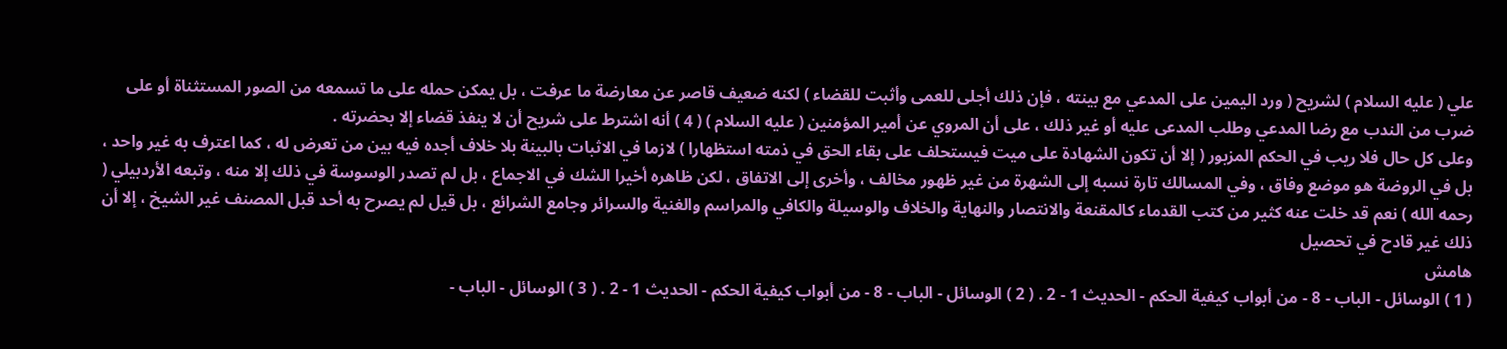علي ( عليه السلام ) لشريح ( ورد اليمين على المدعي مع بينته ، فإن ذلك أجلى للعمى وأثبت للقضاء ) لكنه ضعيف قاصر عن معارضة ما عرفت ، بل يمكن حمله على ما تسمعه من الصور المستثناة أو على ضرب من الندب مع رضا المدعي وطلب المدعى عليه أو غير ذلك ، على أن المروي عن أمير المؤمنين ( عليه السلام ) ( 4 ) أنه اشترط على شريح أن لا ينفذ قضاء إلا بحضرته .
وعلى كل حال فلا ريب في الحكم المزبور ( إلا أن تكون الشهادة على ميت فيستحلف على بقاء الحق في ذمته استظهارا ) لازما في الاثبات بالبينة بلا خلاف أجده فيه بين من تعرض له ، كما اعترف به غير واحد ، بل في الروضة هو موضع وفاق ، وفي المسالك تارة نسبه إلى الشهرة من غير ظهور مخالف ، وأخرى إلى الاتفاق ، لكن ظاهره أخيرا الشك في الاجماع ، بل لم تصدر الوسوسة في ذلك إلا منه ، وتبعه الأردبيلي ( رحمه الله ) نعم قد خلت عنه كثير من كتب القدماء كالمقنعة والانتصار والنهاية والخلاف والوسيلة والكافي والمراسم والغنية والسرائر وجامع الشرائع ، بل قيل لم يصرح به أحد قبل المصنف غير الشيخ ، إلا أن ذلك غير قادح في تحصيل
هامش
( 1 ) الوسائل - الباب - 8 - من أبواب كيفية الحكم - الحديث 1 - 2 . ( 2 ) الوسائل - الباب - 8 - من أبواب كيفية الحكم - الحديث 1 - 2 . ( 3 ) الوسائل - الباب -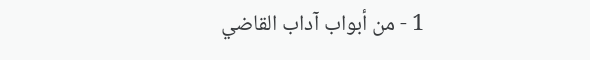1 - من أبواب آداب القاضي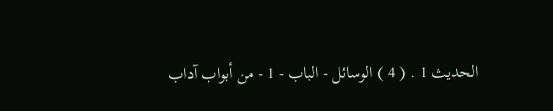الحديث 1 . ( 4 ) الوسائل - الباب - 1 - من أبواب آداب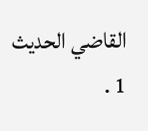القاضي الحديث 1 .